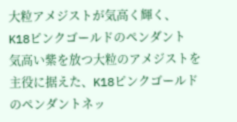大粒アメジストが気高く輝く、
K18ピンクゴールドのペンダント
気高い紫を放つ大粒のアメジストを主役に据えた、K18ピンクゴールドのペンダントネッ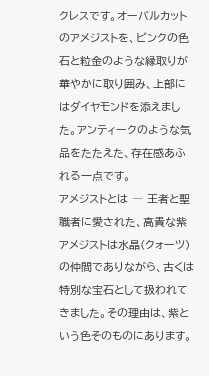クレスです。オーバルカットのアメジストを、ピンクの色石と粒金のような縁取りが華やかに取り囲み、上部にはダイヤモンドを添えました。アンティークのような気品をたたえた、存在感あふれる一点です。
アメジストとは ― 王者と聖職者に愛された、高貴な紫
アメジストは水晶(クォーツ)の仲間でありながら、古くは特別な宝石として扱われてきました。その理由は、紫という色そのものにあります。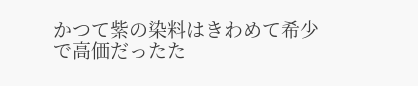かつて紫の染料はきわめて希少で高価だったた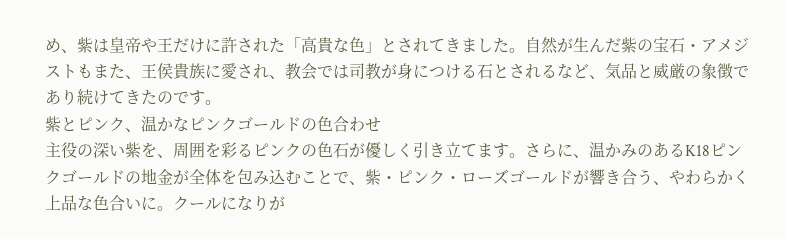め、紫は皇帝や王だけに許された「高貴な色」とされてきました。自然が生んだ紫の宝石・アメジストもまた、王侯貴族に愛され、教会では司教が身につける石とされるなど、気品と威厳の象徴であり続けてきたのです。
紫とピンク、温かなピンクゴールドの色合わせ
主役の深い紫を、周囲を彩るピンクの色石が優しく引き立てます。さらに、温かみのあるK18ピンクゴールドの地金が全体を包み込むことで、紫・ピンク・ローズゴールドが響き合う、やわらかく上品な色合いに。クールになりが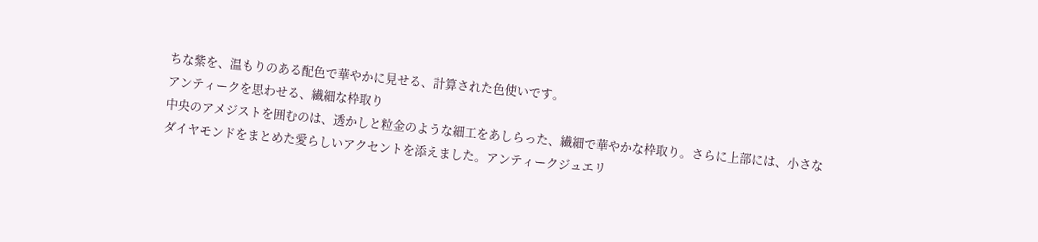ちな紫を、温もりのある配色で華やかに見せる、計算された色使いです。
アンティークを思わせる、繊細な枠取り
中央のアメジストを囲むのは、透かしと粒金のような細工をあしらった、繊細で華やかな枠取り。さらに上部には、小さなダイヤモンドをまとめた愛らしいアクセントを添えました。アンティークジュエリ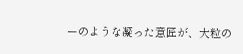ーのような凝った意匠が、大粒の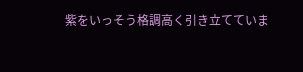紫をいっそう格調高く引き立てていま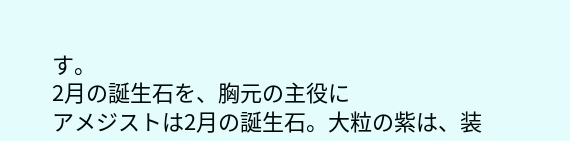す。
2月の誕生石を、胸元の主役に
アメジストは2月の誕生石。大粒の紫は、装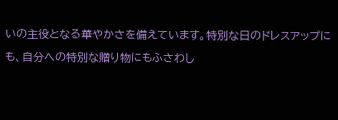いの主役となる華やかさを備えています。特別な日のドレスアップにも、自分への特別な贈り物にもふさわし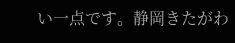い一点です。静岡きたがわ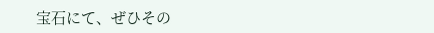宝石にて、ぜひその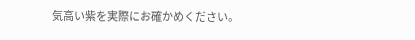気高い紫を実際にお確かめください。